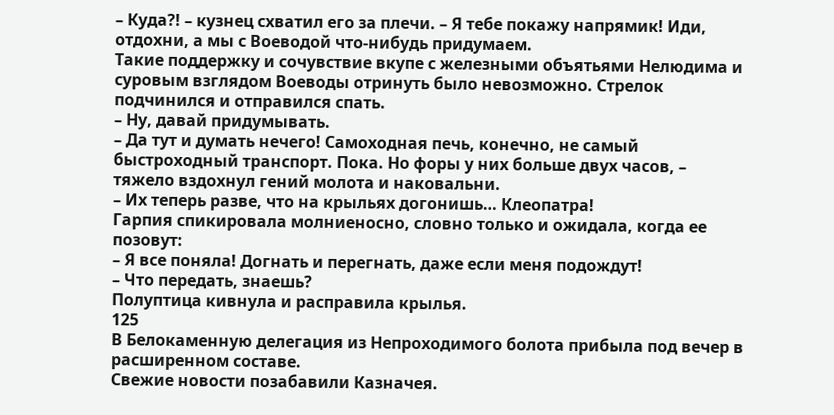– Куда?! – кузнец схватил его за плечи. – Я тебе покажу напрямик! Иди, отдохни, а мы с Воеводой что-нибудь придумаем.
Такие поддержку и сочувствие вкупе с железными объятьями Нелюдима и суровым взглядом Воеводы отринуть было невозможно. Стрелок подчинился и отправился спать.
– Ну, давай придумывать.
– Да тут и думать нечего! Самоходная печь, конечно, не самый быстроходный транспорт. Пока. Но форы у них больше двух часов, – тяжело вздохнул гений молота и наковальни.
– Их теперь разве, что на крыльях догонишь… Клеопатра!
Гарпия спикировала молниеносно, словно только и ожидала, когда ее позовут:
– Я все поняла! Догнать и перегнать, даже если меня подождут!
– Что передать, знаешь?
Полуптица кивнула и расправила крылья.
125
В Белокаменную делегация из Непроходимого болота прибыла под вечер в расширенном составе.
Свежие новости позабавили Казначея.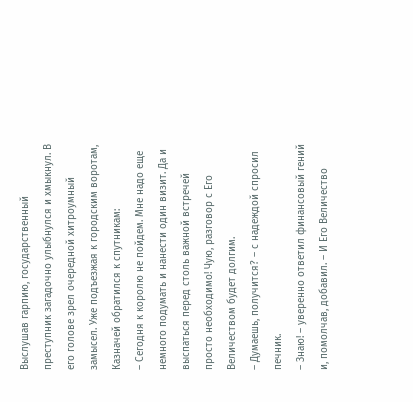Выслушав гарпию, государственный преступник загадочно улыбнулся и хмыкнул. В его голове зрел очередной хитроумный замысел. Уже подъезжая к городским воротам, Казначей обратился к спутникам:
– Сегодня к королю не пойдем. Мне надо еще немного подумать и нанести один визит. Да и выспаться перед столь важной встречей просто необходимо! Чую, разговор с Его Величеством будет долгим.
– Думаешь, получится? – с надеждой спросил печник.
– Знаю! – уверенно ответил финансовый гений и, помолчав, добавил. – И Его Величество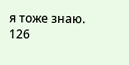я тоже знаю.
126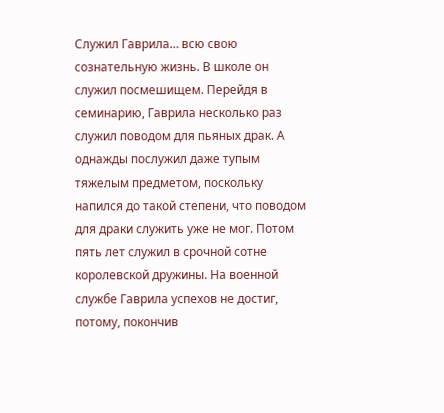Служил Гаврила… всю свою сознательную жизнь. В школе он служил посмешищем. Перейдя в семинарию, Гаврила несколько раз служил поводом для пьяных драк. А однажды послужил даже тупым тяжелым предметом, поскольку напился до такой степени, что поводом для драки служить уже не мог. Потом пять лет служил в срочной сотне королевской дружины. На военной службе Гаврила успехов не достиг, потому, покончив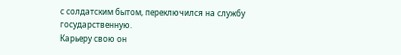с солдатским бытом, переключился на службу государственную.
Карьеру свою он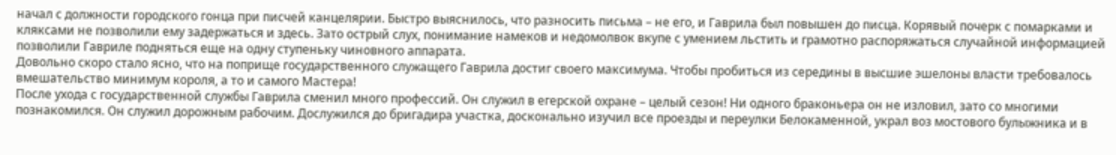начал с должности городского гонца при писчей канцелярии. Быстро выяснилось, что разносить письма – не его, и Гаврила был повышен до писца. Корявый почерк с помарками и кляксами не позволили ему задержаться и здесь. Зато острый слух, понимание намеков и недомолвок вкупе с умением льстить и грамотно распоряжаться случайной информацией позволили Гавриле подняться еще на одну ступеньку чиновного аппарата.
Довольно скоро стало ясно, что на поприще государственного служащего Гаврила достиг своего максимума. Чтобы пробиться из середины в высшие эшелоны власти требовалось вмешательство минимум короля, а то и самого Мастера!
После ухода с государственной службы Гаврила сменил много профессий. Он служил в егерской охране – целый сезон! Ни одного браконьера он не изловил, зато со многими познакомился. Он служил дорожным рабочим. Дослужился до бригадира участка, досконально изучил все проезды и переулки Белокаменной, украл воз мостового булыжника и в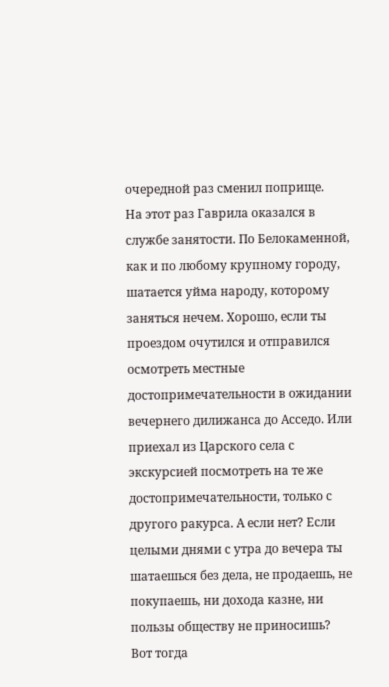очередной раз сменил поприще.
На этот раз Гаврила оказался в службе занятости. По Белокаменной, как и по любому крупному городу, шатается уйма народу, которому заняться нечем. Хорошо, если ты проездом очутился и отправился осмотреть местные достопримечательности в ожидании вечернего дилижанса до Асседо. Или приехал из Царского села с экскурсией посмотреть на те же достопримечательности, только с другого ракурса. А если нет? Если целыми днями с утра до вечера ты шатаешься без дела, не продаешь, не покупаешь, ни дохода казне, ни пользы обществу не приносишь?
Вот тогда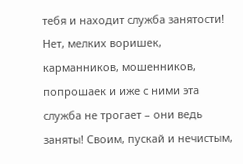тебя и находит служба занятости! Нет, мелких воришек, карманников, мошенников, попрошаек и иже с ними эта служба не трогает – они ведь заняты! Своим, пускай и нечистым,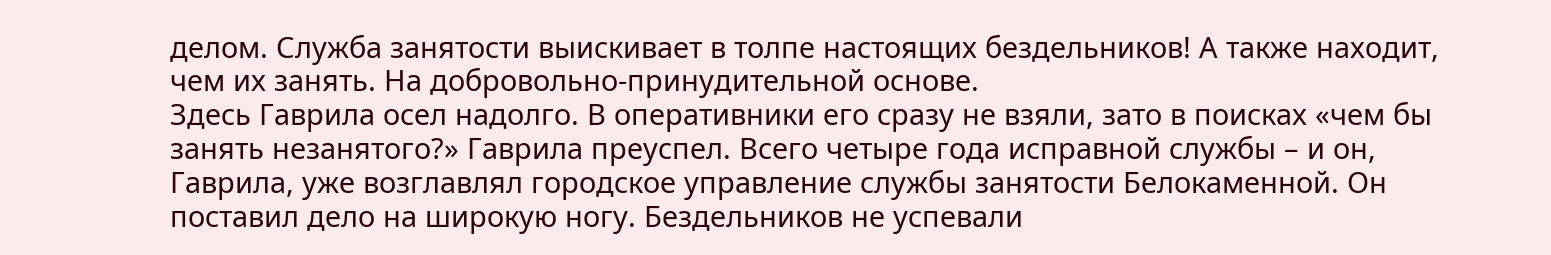делом. Служба занятости выискивает в толпе настоящих бездельников! А также находит, чем их занять. На добровольно-принудительной основе.
Здесь Гаврила осел надолго. В оперативники его сразу не взяли, зато в поисках «чем бы занять незанятого?» Гаврила преуспел. Всего четыре года исправной службы – и он, Гаврила, уже возглавлял городское управление службы занятости Белокаменной. Он поставил дело на широкую ногу. Бездельников не успевали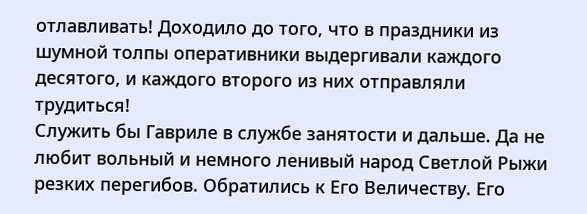отлавливать! Доходило до того, что в праздники из шумной толпы оперативники выдергивали каждого десятого, и каждого второго из них отправляли трудиться!
Служить бы Гавриле в службе занятости и дальше. Да не любит вольный и немного ленивый народ Светлой Рыжи резких перегибов. Обратились к Его Величеству. Его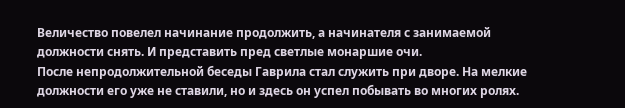Величество повелел начинание продолжить, а начинателя с занимаемой должности снять. И представить пред светлые монаршие очи.
После непродолжительной беседы Гаврила стал служить при дворе. На мелкие должности его уже не ставили, но и здесь он успел побывать во многих ролях.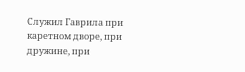Служил Гаврила при каретном дворе, при дружине, при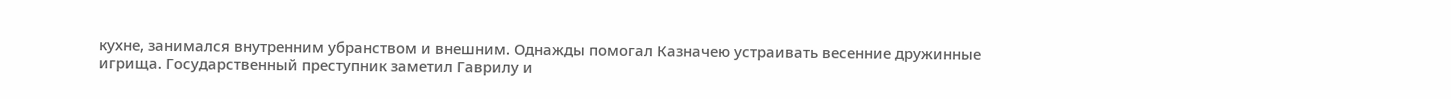кухне, занимался внутренним убранством и внешним. Однажды помогал Казначею устраивать весенние дружинные игрища. Государственный преступник заметил Гаврилу и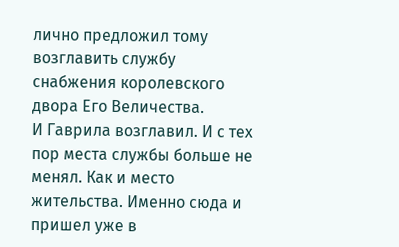лично предложил тому возглавить службу снабжения королевского двора Его Величества.
И Гаврила возглавил. И с тех пор места службы больше не менял. Как и место жительства. Именно сюда и пришел уже в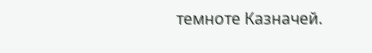темноте Казначей.